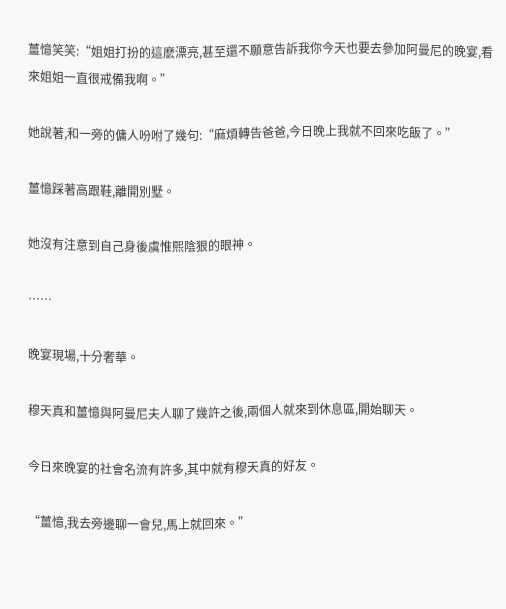薑憶笑笑:“姐姐打扮的這麽漂亮,甚至還不願意告訴我你今天也要去參加阿曼尼的晚宴,看來姐姐一直很戒備我啊。”

她說著,和一旁的傭人吩咐了幾句:“麻煩轉告爸爸,今日晚上我就不回來吃飯了。”

薑憶踩著高跟鞋,離開別墅。

她沒有注意到自己身後虞惟熙陰狠的眼神。

……

晚宴現場,十分奢華。

穆天真和薑憶與阿曼尼夫人聊了幾許之後,兩個人就來到休息區,開始聊天。

今日來晚宴的社會名流有許多,其中就有穆天真的好友。

“薑憶,我去旁邊聊一會兒,馬上就回來。”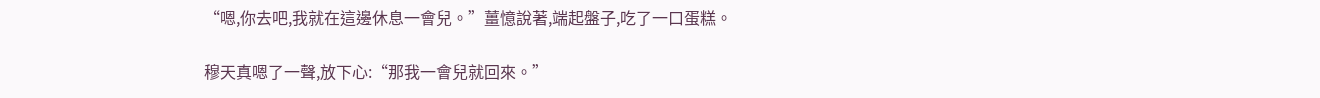“嗯,你去吧,我就在這邊休息一會兒。”薑憶說著,端起盤子,吃了一口蛋糕。

穆天真嗯了一聲,放下心:“那我一會兒就回來。”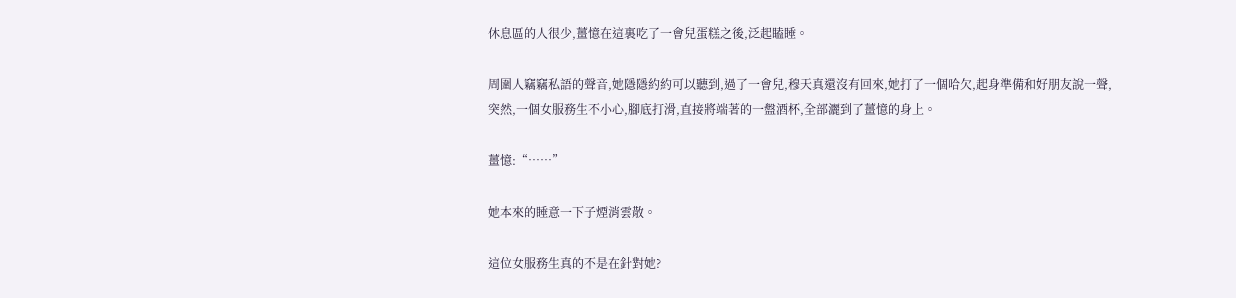休息區的人很少,薑憶在這裏吃了一會兒蛋糕之後,泛起瞌睡。

周圍人竊竊私語的聲音,她隱隱約約可以聽到,過了一會兒,穆天真還沒有回來,她打了一個哈欠,起身準備和好朋友說一聲,突然,一個女服務生不小心,腳底打滑,直接將端著的一盤酒杯,全部灑到了薑憶的身上。

薑憶:“……”

她本來的睡意一下子煙消雲散。

這位女服務生真的不是在針對她?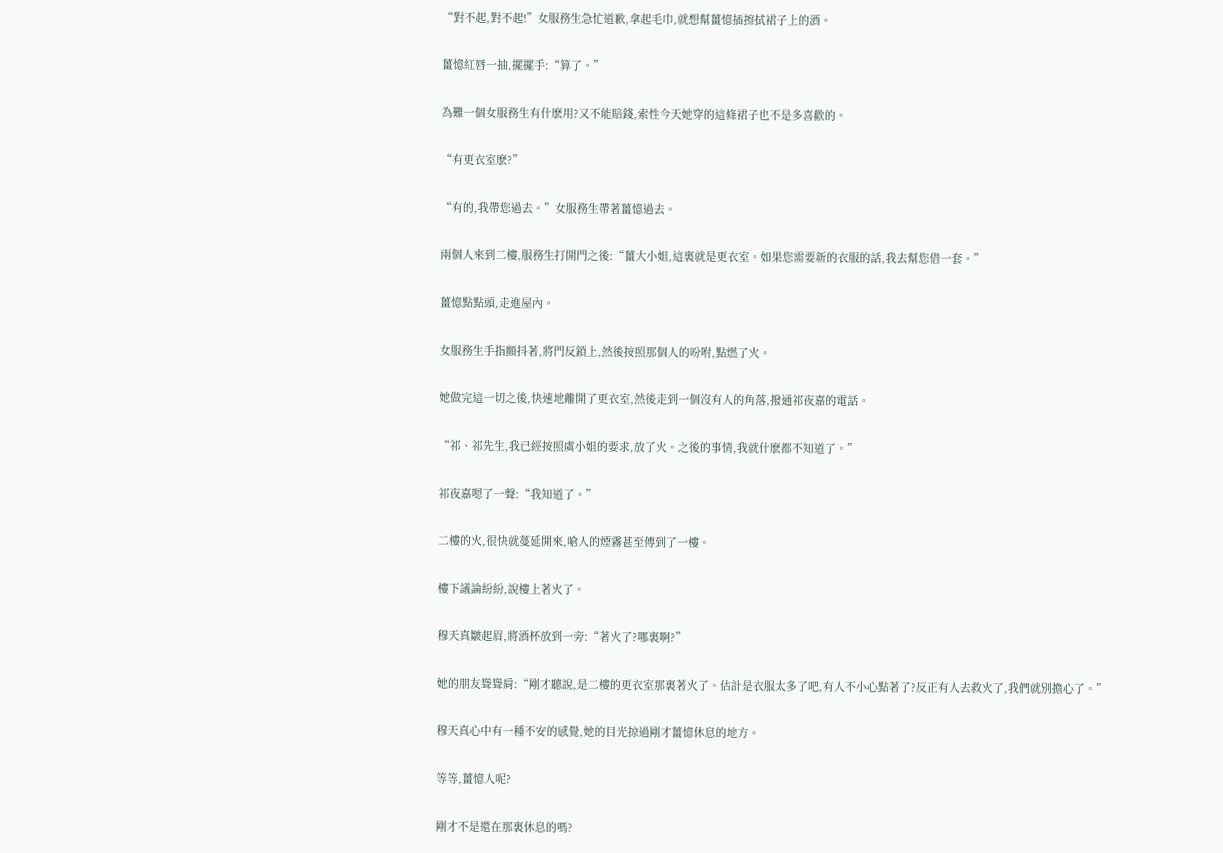“對不起,對不起!”女服務生急忙道歉,拿起毛巾,就想幫薑憶插擦拭裙子上的酒。

薑憶紅唇一抽,擺擺手:“算了。”

為難一個女服務生有什麽用?又不能賠錢,索性今天她穿的這條裙子也不是多喜歡的。

“有更衣室麽?”

“有的,我帶您過去。”女服務生帶著薑憶過去。

兩個人來到二樓,服務生打開門之後:“薑大小姐,這裏就是更衣室。如果您需要新的衣服的話,我去幫您借一套。”

薑憶點點頭,走進屋內。

女服務生手指顫抖著,將門反鎖上,然後按照那個人的吩咐,點燃了火。

她做完這一切之後,快速地離開了更衣室,然後走到一個沒有人的角落,撥通祁夜嘉的電話。

“祁、祁先生,我已經按照虞小姐的要求,放了火。之後的事情,我就什麽都不知道了。”

祁夜嘉嗯了一聲:“我知道了。”

二樓的火,很快就蔓延開來,嗆人的煙霧甚至傳到了一樓。

樓下議論紛紛,說樓上著火了。

穆天真皺起眉,將酒杯放到一旁:“著火了?哪裏啊?”

她的朋友聳聳肩:“剛才聽說,是二樓的更衣室那裏著火了。估計是衣服太多了吧,有人不小心點著了?反正有人去救火了,我們就別擔心了。”

穆天真心中有一種不安的感覺,她的目光掠過剛才薑憶休息的地方。

等等,薑憶人呢?

剛才不是還在那裏休息的嗎?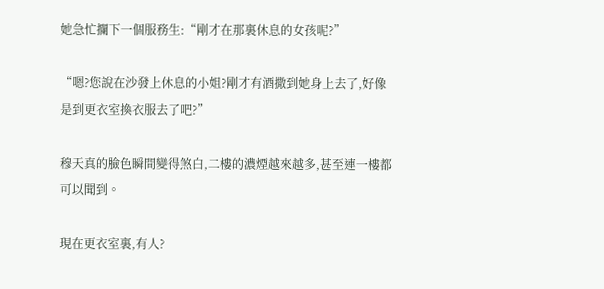她急忙攔下一個服務生:“剛才在那裏休息的女孩呢?”

“嗯?您說在沙發上休息的小姐?剛才有酒撒到她身上去了,好像是到更衣室換衣服去了吧?”

穆天真的臉色瞬間變得煞白,二樓的濃煙越來越多,甚至連一樓都可以聞到。

現在更衣室裏,有人?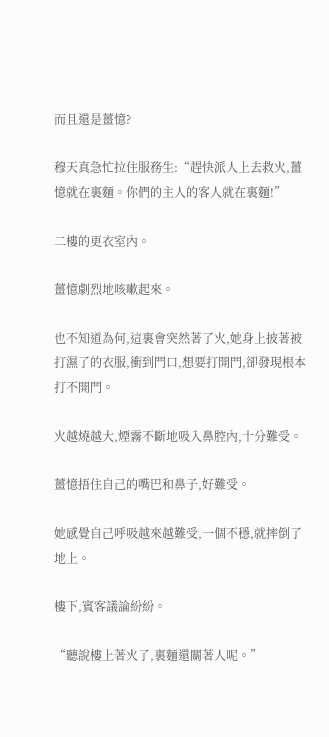而且還是薑憶?

穆天真急忙拉住服務生:“趕快派人上去救火,薑憶就在裏麵。你們的主人的客人就在裏麵!”

二樓的更衣室內。

薑憶劇烈地咳嗽起來。

也不知道為何,這裏會突然著了火,她身上披著被打濕了的衣服,衝到門口,想要打開門,卻發現根本打不開門。

火越燒越大,煙霧不斷地吸入鼻腔內,十分難受。

薑憶捂住自己的嘴巴和鼻子,好難受。

她感覺自己呼吸越來越難受,一個不穩,就摔倒了地上。

樓下,賓客議論紛紛。

“聽說樓上著火了,裏麵還關著人呢。”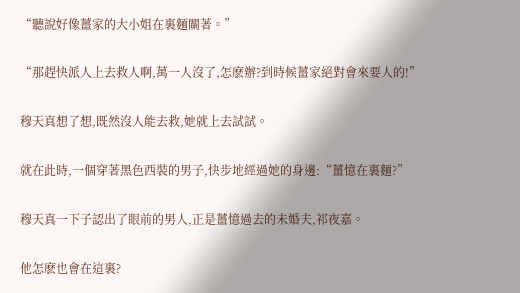“聽說好像薑家的大小姐在裏麵關著。”

“那趕快派人上去救人啊,萬一人沒了,怎麽辦?到時候薑家絕對會來要人的!”

穆天真想了想,既然沒人能去救,她就上去試試。

就在此時,一個穿著黑色西裝的男子,快步地經過她的身邊:“薑憶在裏麵?”

穆天真一下子認出了眼前的男人,正是薑憶過去的未婚夫,祁夜嘉。

他怎麽也會在這裏?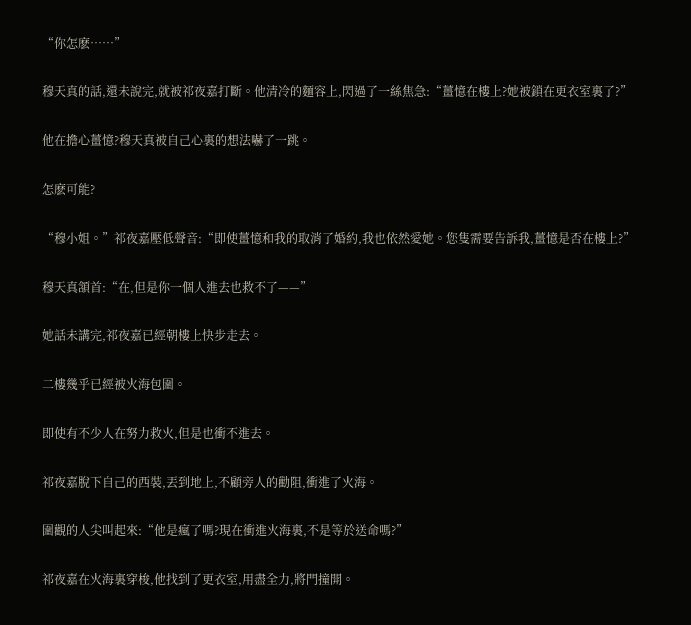“你怎麽……”

穆天真的話,還未說完,就被祁夜嘉打斷。他清冷的麵容上,閃過了一絲焦急:“薑憶在樓上?她被鎖在更衣室裏了?”

他在擔心薑憶?穆天真被自己心裏的想法嚇了一跳。

怎麽可能?

“穆小姐。”祁夜嘉壓低聲音:“即使薑憶和我的取消了婚約,我也依然愛她。您隻需要告訴我,薑憶是否在樓上?”

穆天真頷首:“在,但是你一個人進去也救不了——”

她話未講完,祁夜嘉已經朝樓上快步走去。

二樓幾乎已經被火海包圍。

即使有不少人在努力救火,但是也衝不進去。

祁夜嘉脫下自己的西裝,丟到地上,不顧旁人的勸阻,衝進了火海。

圍觀的人尖叫起來:“他是瘋了嗎?現在衝進火海裏,不是等於送命嗎?”

祁夜嘉在火海裏穿梭,他找到了更衣室,用盡全力,將門撞開。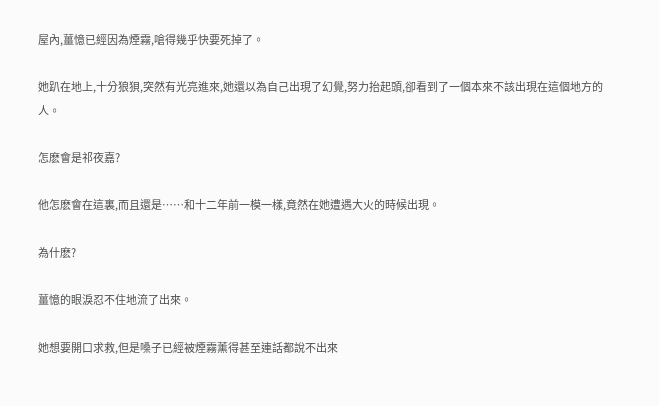屋內,薑憶已經因為煙霧,嗆得幾乎快要死掉了。

她趴在地上,十分狼狽,突然有光亮進來,她還以為自己出現了幻覺,努力抬起頭,卻看到了一個本來不該出現在這個地方的人。

怎麽會是祁夜嘉?

他怎麽會在這裏,而且還是……和十二年前一模一樣,竟然在她遭遇大火的時候出現。

為什麽?

薑憶的眼淚忍不住地流了出來。

她想要開口求救,但是嗓子已經被煙霧薰得甚至連話都說不出來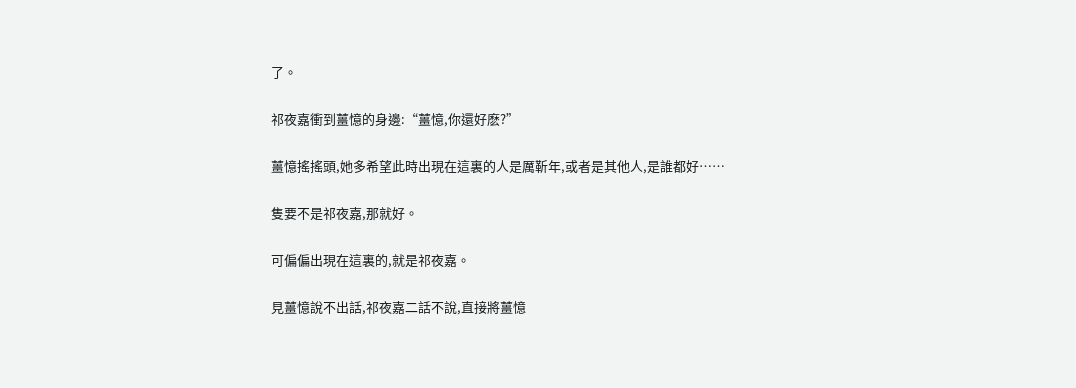了。

祁夜嘉衝到薑憶的身邊:“薑憶,你還好麽?”

薑憶搖搖頭,她多希望此時出現在這裏的人是厲靳年,或者是其他人,是誰都好……

隻要不是祁夜嘉,那就好。

可偏偏出現在這裏的,就是祁夜嘉。

見薑憶說不出話,祁夜嘉二話不說,直接將薑憶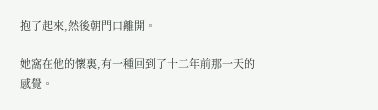抱了起來,然後朝門口離開。

她窩在他的懷裏,有一種回到了十二年前那一天的感覺。